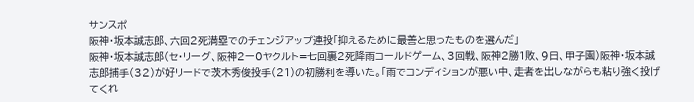サンスポ
阪神・坂本誠志郎、六回2死満塁でのチェンジアップ連投「抑えるために最善と思ったものを選んだ」
阪神・坂本誠志郎(セ・リーグ、阪神2ー0ヤクルト=七回裏2死降雨コールドゲーム、3回戦、阪神2勝1敗、9日、甲子園)阪神・坂本誠志郎捕手(32)が好リードで茨木秀俊投手(21)の初勝利を導いた。「雨でコンディションが悪い中、走者を出しながらも粘り強く投げてくれ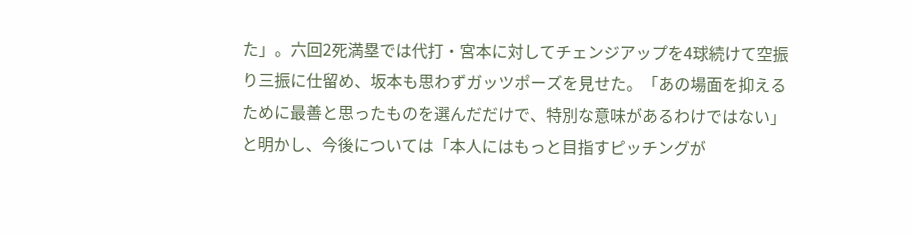た」。六回2死満塁では代打・宮本に対してチェンジアップを4球続けて空振り三振に仕留め、坂本も思わずガッツポーズを見せた。「あの場面を抑えるために最善と思ったものを選んだだけで、特別な意味があるわけではない」と明かし、今後については「本人にはもっと目指すピッチングが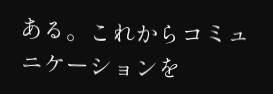ある。これからコミュニケーションを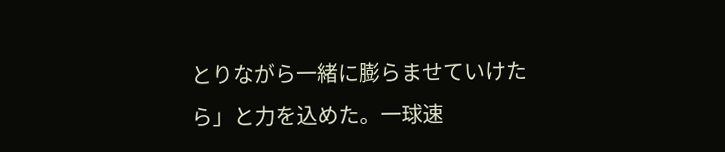とりながら一緒に膨らませていけたら」と力を込めた。一球速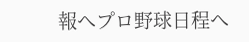報へプロ野球日程へ